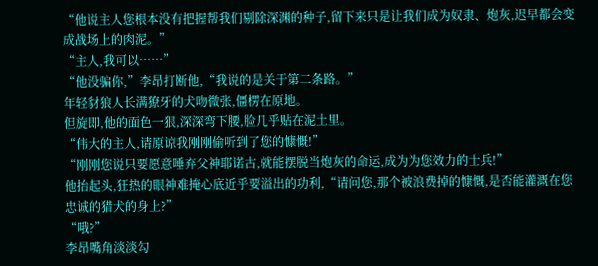“他说主人您根本没有把握帮我们剔除深渊的种子,留下来只是让我们成为奴隶、炮灰,迟早都会变成战场上的肉泥。”
“主人,我可以……”
“他没骗你,”李昂打断他,“我说的是关于第二条路。”
年轻豺狼人长满獠牙的犬吻微张,僵楞在原地。
但旋即,他的面色一狠,深深弯下腰,脸几乎贴在泥土里。
“伟大的主人,请原谅我刚刚偷听到了您的慷慨!”
“刚刚您说只要愿意唾弃父神耶诺古,就能摆脱当炮灰的命运,成为为您效力的士兵!”
他抬起头,狂热的眼神难掩心底近乎要溢出的功利,“请问您,那个被浪费掉的慷慨,是否能灌溉在您忠诚的猎犬的身上?”
“哦?”
李昂嘴角淡淡勾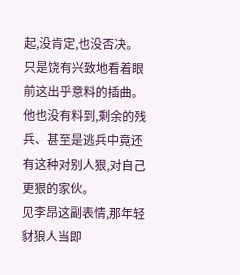起,没肯定,也没否决。
只是饶有兴致地看着眼前这出乎意料的插曲。
他也没有料到,剩余的残兵、甚至是逃兵中竟还有这种对别人狠,对自己更狠的家伙。
见李昂这副表情,那年轻豺狼人当即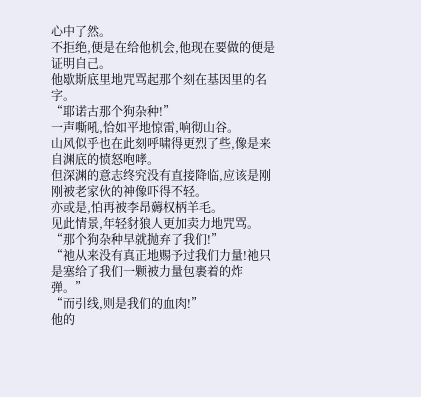心中了然。
不拒绝,便是在给他机会,他现在要做的便是证明自己。
他歇斯底里地咒骂起那个刻在基因里的名字。
“耶诺古那个狗杂种!”
一声嘶吼,恰如平地惊雷,响彻山谷。
山风似乎也在此刻呼啸得更烈了些,像是来自渊底的愤怒咆哮。
但深渊的意志终究没有直接降临,应该是刚刚被老家伙的神像吓得不轻。
亦或是,怕再被李昂薅权柄羊毛。
见此情景,年轻豺狼人更加卖力地咒骂。
“那个狗杂种早就抛弃了我们!”
“祂从来没有真正地赐予过我们力量!祂只是塞给了我们一颗被力量包裹着的炸弹。”
“而引线,则是我们的血肉!”
他的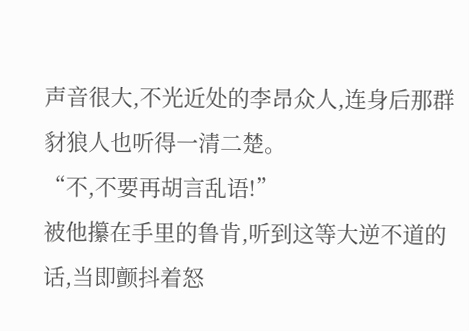声音很大,不光近处的李昂众人,连身后那群豺狼人也听得一清二楚。
“不,不要再胡言乱语!”
被他攥在手里的鲁肯,听到这等大逆不道的话,当即颤抖着怒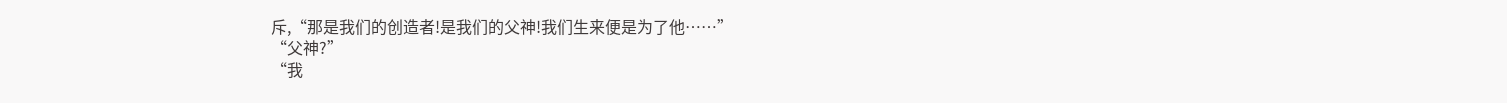斥,“那是我们的创造者!是我们的父神!我们生来便是为了他……”
“父神?”
“我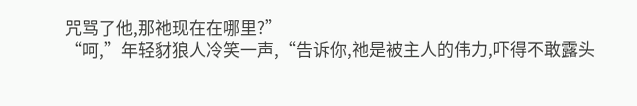咒骂了他,那祂现在在哪里?”
“呵,”年轻豺狼人冷笑一声,“告诉你,祂是被主人的伟力,吓得不敢露头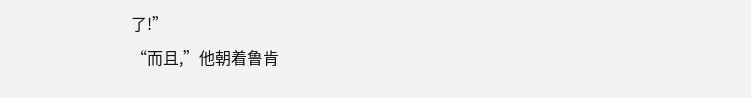了!”
“而且,”他朝着鲁肯